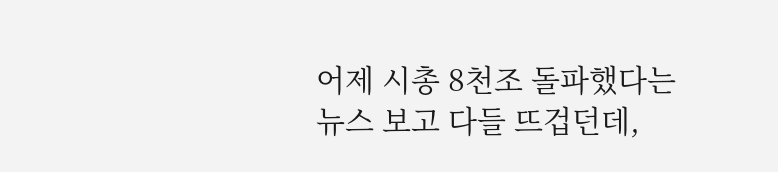어제 시총 8천조 돌파했다는 뉴스 보고 다들 뜨겁던데,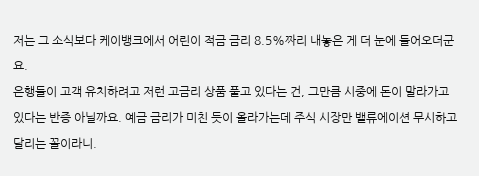저는 그 소식보다 케이뱅크에서 어린이 적금 금리 8.5%짜리 내놓은 게 더 눈에 들어오더군요.
은행들이 고객 유치하려고 저런 고금리 상품 풀고 있다는 건, 그만큼 시중에 돈이 말라가고 있다는 반증 아닐까요. 예금 금리가 미친 듯이 올라가는데 주식 시장만 밸류에이션 무시하고 달리는 꼴이라니.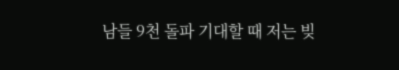남들 9천 돌파 기대할 때 저는 빚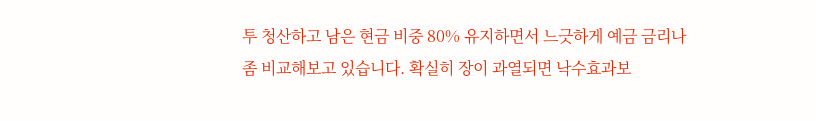투 청산하고 남은 현금 비중 80% 유지하면서 느긋하게 예금 금리나 좀 비교해보고 있습니다. 확실히 장이 과열되면 낙수효과보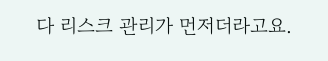다 리스크 관리가 먼저더라고요.